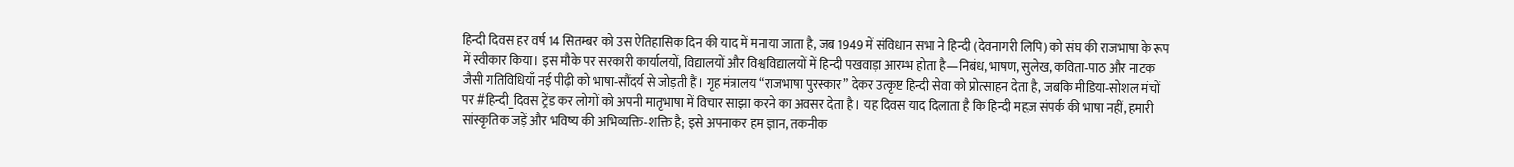हिन्दी दिवस हर वर्ष 14 सितम्बर को उस ऐतिहासिक दिन की याद में मनाया जाता है, जब 1949 में संविधान सभा ने हिन्दी (देवनागरी लिपि) को संघ की राजभाषा के रूप में स्वीकार किया। इस मौके पर सरकारी कार्यालयों, विद्यालयों और विश्वविद्यालयों में हिन्दी पखवाड़ा आरम्भ होता है—निबंध, भाषण, सुलेख, कविता‑पाठ और नाटक जैसी गतिविधियाँ नई पीढ़ी को भाषा‑सौंदर्य से जोड़ती हैं। गृह मंत्रालय “राजभाषा पुरस्कार” देकर उत्कृष्ट हिन्दी सेवा को प्रोत्साहन देता है, जबकि मीडिया‑सोशल मंचों पर #हिन्दी_दिवस ट्रेंड कर लोगों को अपनी मातृभाषा में विचार साझा करने का अवसर देता है। यह दिवस याद दिलाता है कि हिन्दी महज़ संपर्क की भाषा नहीं, हमारी सांस्कृतिक जड़ें और भविष्य की अभिव्यक्ति‑शक्ति है; इसे अपनाकर हम ज्ञान, तकनीक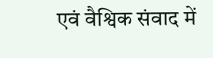एवं वैश्विक संवाद में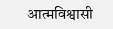आत्मविश्वासी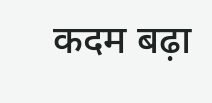कदम बढ़ा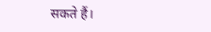सकते हैं।